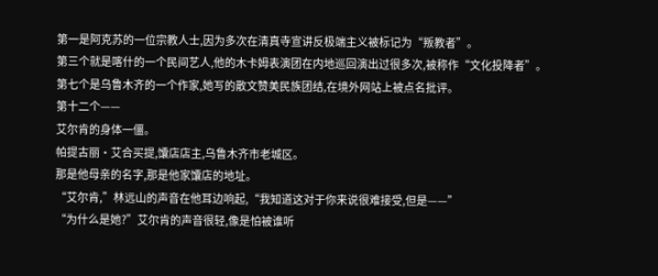第一是阿克苏的一位宗教人士,因为多次在清真寺宣讲反极端主义被标记为“叛教者”。
第三个就是喀什的一个民间艺人,他的木卡姆表演团在内地巡回演出过很多次,被称作“文化投降者”。
第七个是乌鲁木齐的一个作家,她写的散文赞美民族团结,在境外网站上被点名批评。
第十二个——
艾尔肯的身体一僵。
帕提古丽·艾合买提,馕店店主,乌鲁木齐市老城区。
那是他母亲的名字,那是他家馕店的地址。
“艾尔肯,”林远山的声音在他耳边响起,“我知道这对于你来说很难接受,但是——”
“为什么是她?”艾尔肯的声音很轻,像是怕被谁听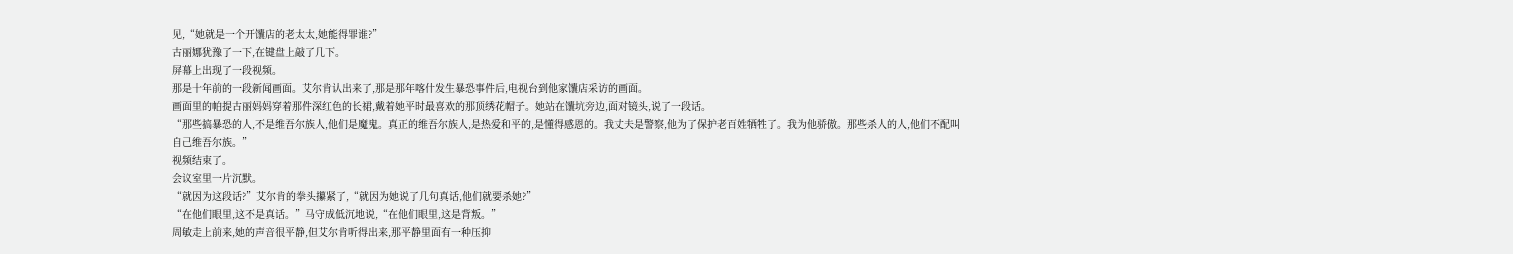见,“她就是一个开馕店的老太太,她能得罪谁?”
古丽娜犹豫了一下,在键盘上敲了几下。
屏幕上出现了一段视频。
那是十年前的一段新闻画面。艾尔肯认出来了,那是那年喀什发生暴恐事件后,电视台到他家馕店采访的画面。
画面里的帕提古丽妈妈穿着那件深红色的长裙,戴着她平时最喜欢的那顶绣花帽子。她站在馕坑旁边,面对镜头,说了一段话。
“那些搞暴恐的人,不是维吾尔族人,他们是魔鬼。真正的维吾尔族人,是热爱和平的,是懂得感恩的。我丈夫是警察,他为了保护老百姓牺牲了。我为他骄傲。那些杀人的人,他们不配叫自己维吾尔族。”
视频结束了。
会议室里一片沉默。
“就因为这段话?”艾尔肯的拳头攥紧了,“就因为她说了几句真话,他们就要杀她?”
“在他们眼里,这不是真话。”马守成低沉地说,“在他们眼里,这是背叛。”
周敏走上前来,她的声音很平静,但艾尔肯听得出来,那平静里面有一种压抑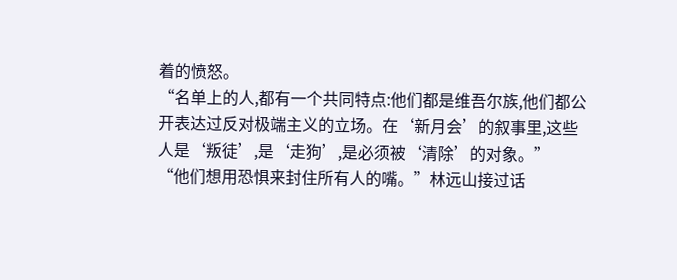着的愤怒。
“名单上的人,都有一个共同特点:他们都是维吾尔族,他们都公开表达过反对极端主义的立场。在‘新月会’的叙事里,这些人是‘叛徒’,是‘走狗’,是必须被‘清除’的对象。”
“他们想用恐惧来封住所有人的嘴。”林远山接过话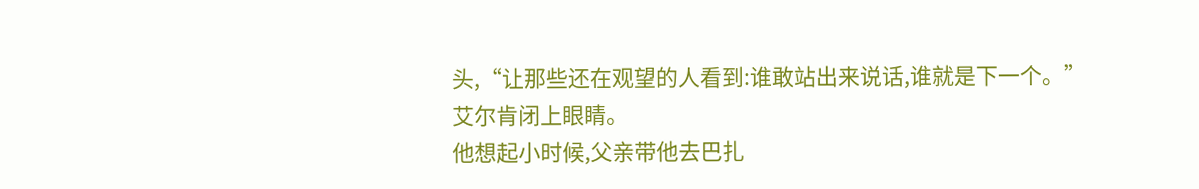头,“让那些还在观望的人看到:谁敢站出来说话,谁就是下一个。”
艾尔肯闭上眼睛。
他想起小时候,父亲带他去巴扎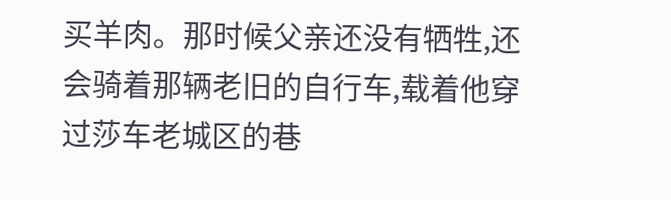买羊肉。那时候父亲还没有牺牲,还会骑着那辆老旧的自行车,载着他穿过莎车老城区的巷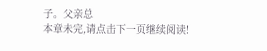子。父亲总
本章未完,请点击下一页继续阅读!